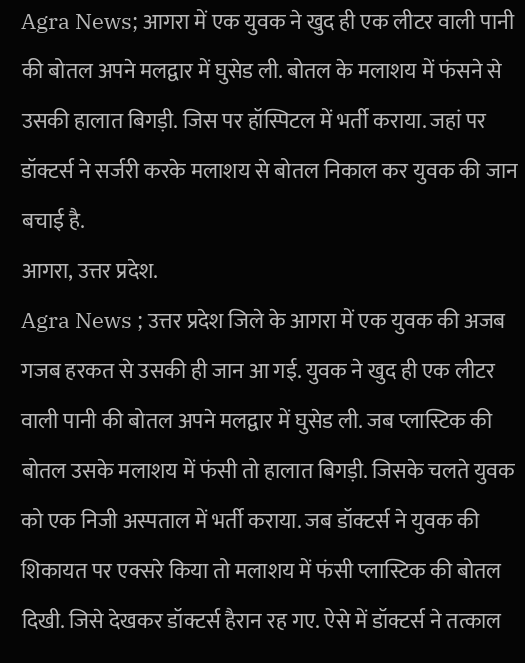Agra News; आगरा में एक युवक ने खुद ही एक लीटर वाली पानी की बोतल अपने मलद्वार में घुसेड ली. बोतल के मलाशय में फंसने से उसकी हालात बिगड़ी. जिस पर हॉस्पिटल में भर्ती कराया. जहां पर डॉक्टर्स ने सर्जरी करके मलाशय से बोतल निकाल कर युवक की जान बचाई है.
आगरा, उत्तर प्रदेश.
Agra News ; उत्तर प्रदेश जिले के आगरा में एक युवक की अजब गजब हरकत से उसकी ही जान आ गई. युवक ने खुद ही एक लीटर वाली पानी की बोतल अपने मलद्वार में घुसेड ली. जब प्लास्टिक की बोतल उसके मलाशय में फंसी तो हालात बिगड़ी. जिसके चलते युवक को एक निजी अस्पताल में भर्ती कराया. जब डॉक्टर्स ने युवक की शिकायत पर एक्सरे किया तो मलाशय में फंसी प्लास्टिक की बोतल दिखी. जिसे देखकर डॉक्टर्स हैरान रह गए. ऐसे में डॉक्टर्स ने तत्काल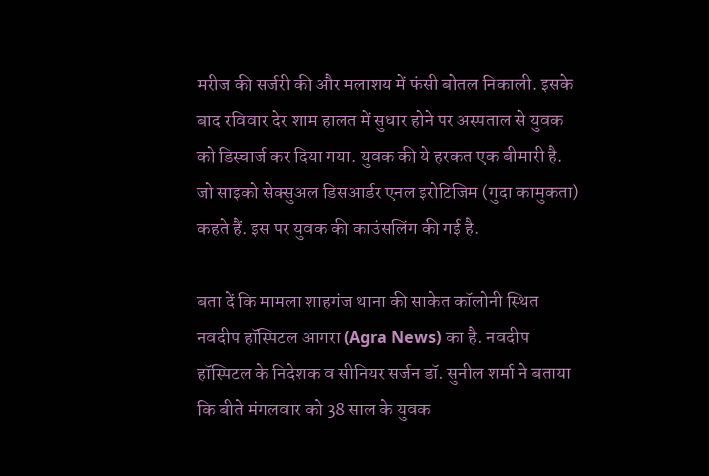मरीज की सर्जरी की और मलाशय में फंसी बोतल निकाली. इसके बाद रविवार देर शाम हालत में सुधार होने पर अस्पताल से युवक को डिस्चार्ज कर दिया गया. युवक की ये हरकत एक बीमारी है. जो साइको सेक्सुअल डिसआर्डर एनल इरोटिजिम (गुदा कामुकता) कहते हैं. इस पर युवक की काउंसलिंग की गई है.

बता दें कि मामला शाहगंज थाना की साकेत कॉलोनी स्थित नवदीप हॉस्पिटल आगरा (Agra News) का है. नवदीप हॉस्पिटल के निदेशक व सीनियर सर्जन डॉ. सुनील शर्मा ने बताया कि बीते मंगलवार को 38 साल के युवक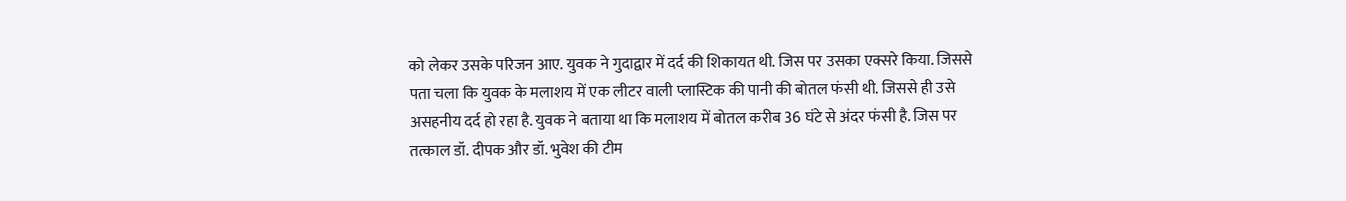को लेकर उसके परिजन आए. युवक ने गुदाद्वार में दर्द की शिकायत थी. जिस पर उसका एक्सरे किया. जिससे पता चला कि युवक के मलाशय में एक लीटर वाली प्लास्टिक की पानी की बोतल फंसी थी. जिससे ही उसे असहनीय दर्द हो रहा है. युवक ने बताया था कि मलाशय में बोतल करीब 36 घंटे से अंदर फंसी है. जिस पर तत्काल डॉ. दीपक और डॉ. भुवेश की टीम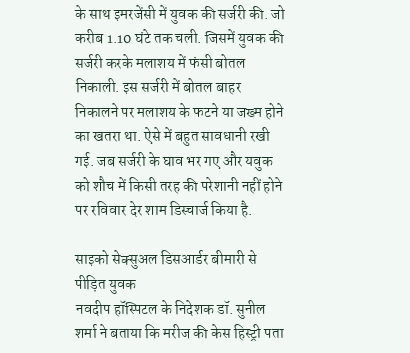के साथ इमरजेंसी में युवक की सर्जरी की. जो करीब 1.10 घंटे तक चली. जिसमें युवक की सर्जरी करके मलाशय में फंसी बोतल निकाली. इस सर्जरी में बोतल बाहर निकालने पर मलाशय के फटने या जख्म होने का खतरा था. ऐसे में बहुत सावधानी रखी गई. जब सर्जरी के घाव भर गए और यवुक को शौच में किसी तरह की परेशानी नहीं होने पर रविवार देर शाम डिस्चार्ज किया है.

साइको सेक्सुअल डिसआर्डर बीमारी से पीड़ित युवक
नवदीप हॉस्पिटल के निदेशक डॉ. सुनील शर्मा ने बताया कि मरीज की केस हिस्ट्री पता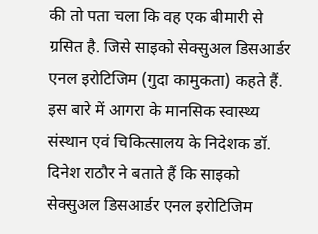की तो पता चला कि वह एक बीमारी से ग्रसित है. जिसे साइको सेक्सुअल डिसआर्डर एनल इरोटिजिम (गुदा कामुकता) कहते हैं. इस बारे में आगरा के मानसिक स्वास्थ्य संस्थान एवं चिकित्सालय के निदेशक डॉ. दिनेश राठौर ने बताते हैं कि साइको सेक्सुअल डिसआर्डर एनल इरोटिजिम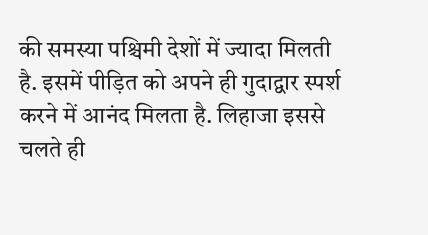की समस्या पश्चिमी देशों में ज्यादा मिलती है. इसमें पीड़ित को अपने ही गुदाद्वार स्पर्श करने में आनंद मिलता है. लिहाजा इससे चलते ही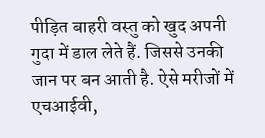पीड़ित बाहरी वस्तु को खुद अपनी गुदा में डाल लेते हैं. जिससे उनकी जान पर बन आती है. ऐसे मरीजों में एचआईवी,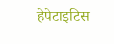हेपेटाइटिस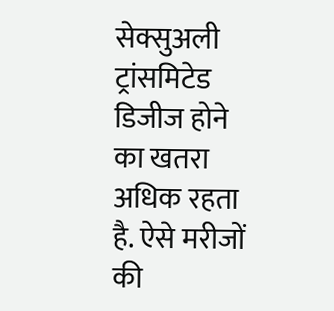सेक्सुअली ट्रांसमिटेड डिजीज होने का खतरा अधिक रहता है. ऐसे मरीजों की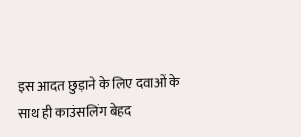इस आदत छुड़ाने के लिए दवाओं के साथ ही काउंसलिंग बेहद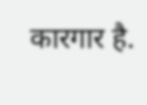कारगार है.